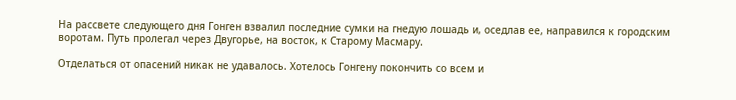На рассвете следующего дня Гонген взвалил последние сумки на гнедую лошадь и, оседлав ее, направился к городским воротам. Путь пролегал через Двугорье, на восток, к Старому Масмару.

Отделаться от опасений никак не удавалось. Хотелось Гонгену покончить со всем и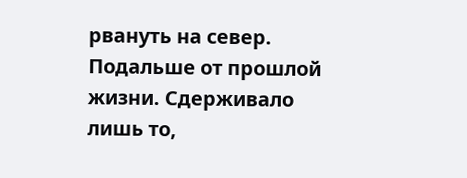рвануть на север. Подальше от прошлой жизни. Сдерживало лишь то,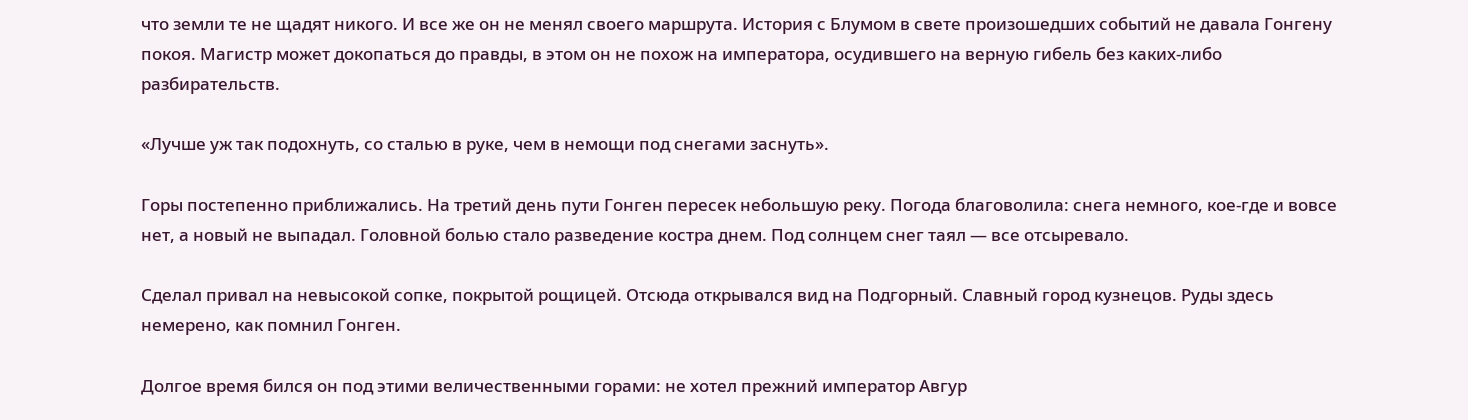что земли те не щадят никого. И все же он не менял своего маршрута. История с Блумом в свете произошедших событий не давала Гонгену покоя. Магистр может докопаться до правды, в этом он не похож на императора, осудившего на верную гибель без каких-либо разбирательств.

«Лучше уж так подохнуть, со сталью в руке, чем в немощи под снегами заснуть».

Горы постепенно приближались. На третий день пути Гонген пересек небольшую реку. Погода благоволила: снега немного, кое-где и вовсе нет, а новый не выпадал. Головной болью стало разведение костра днем. Под солнцем снег таял — все отсыревало.

Сделал привал на невысокой сопке, покрытой рощицей. Отсюда открывался вид на Подгорный. Славный город кузнецов. Руды здесь немерено, как помнил Гонген.

Долгое время бился он под этими величественными горами: не хотел прежний император Авгур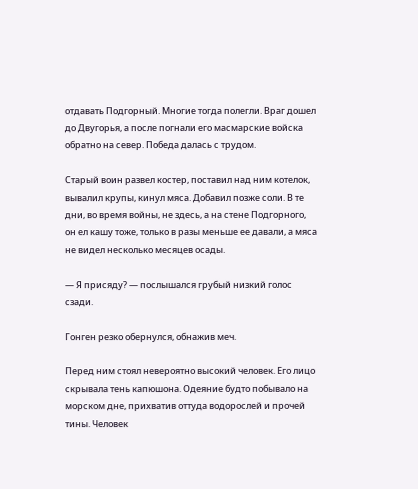отдавать Подгорный. Многие тогда полегли. Враг дошел до Двугорья, а после погнали его масмарские войска обратно на север. Победа далась с трудом.

Старый воин развел костер, поставил над ним котелок, вывалил крупы, кинул мяса. Добавил позже соли. В те дни, во время войны, не здесь, а на стене Подгорного, он ел кашу тоже, только в разы меньше ее давали, а мяса не видел несколько месяцев осады.

— Я присяду? — послышался грубый низкий голос сзади.

Гонген резко обернулся, обнажив меч.

Перед ним стоял невероятно высокий человек. Его лицо скрывала тень капюшона. Одеяние будто побывало на морском дне, прихватив оттуда водорослей и прочей тины. Человек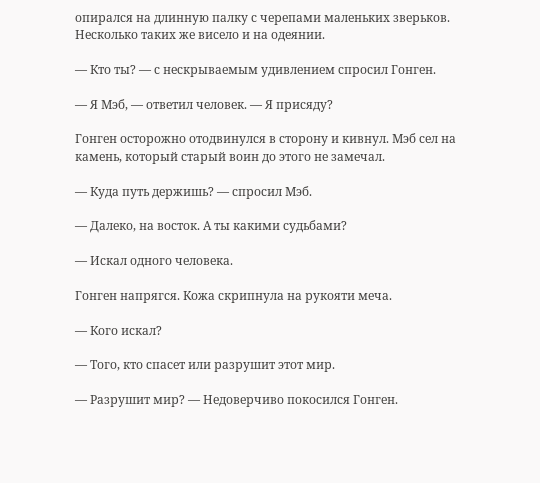опирался на длинную палку с черепами маленьких зверьков. Несколько таких же висело и на одеянии.

— Кто ты? — с нескрываемым удивлением спросил Гонген.

— Я Мэб, — ответил человек. — Я присяду?

Гонген осторожно отодвинулся в сторону и кивнул. Мэб сел на камень, который старый воин до этого не замечал.

— Куда путь держишь? — спросил Мэб.

— Далеко, на восток. А ты какими судьбами?

— Искал одного человека.

Гонген напрягся. Кожа скрипнула на рукояти меча.

— Кого искал?

— Того, кто спасет или разрушит этот мир.

— Разрушит мир? — Недоверчиво покосился Гонген.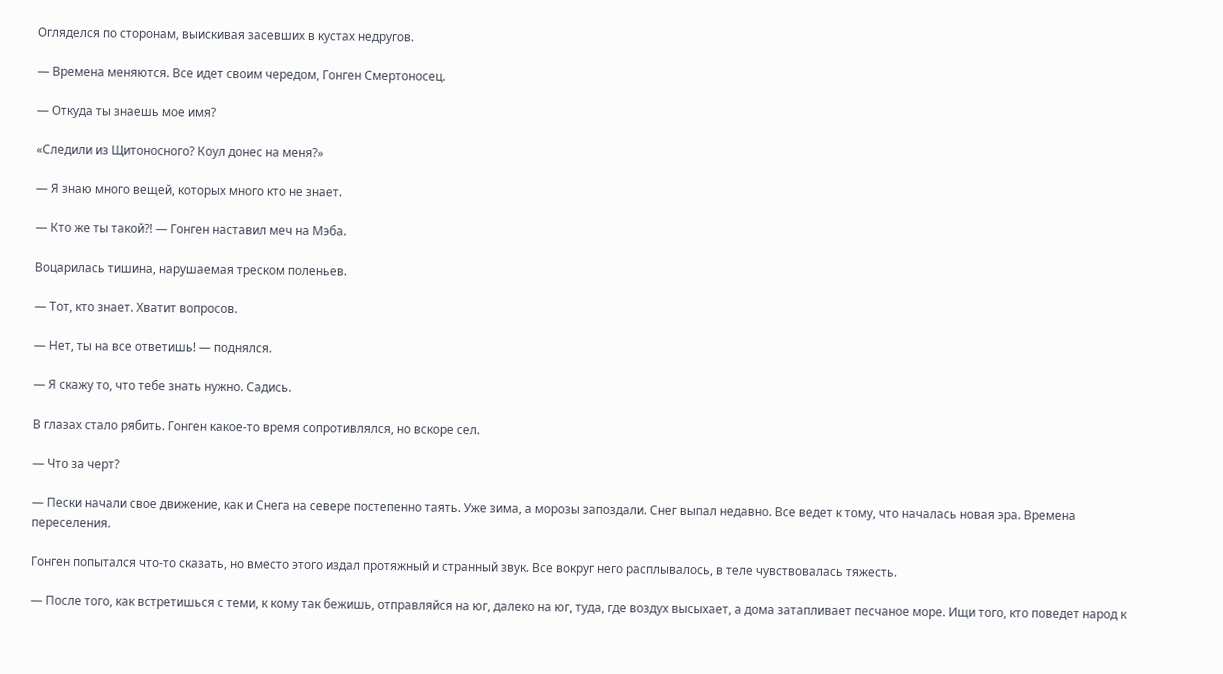Огляделся по сторонам, выискивая засевших в кустах недругов.

— Времена меняются. Все идет своим чередом, Гонген Смертоносец.

— Откуда ты знаешь мое имя?

«Следили из Щитоносного? Коул донес на меня?»

— Я знаю много вещей, которых много кто не знает.

— Кто же ты такой?! — Гонген наставил меч на Мэба.

Воцарилась тишина, нарушаемая треском поленьев.

— Тот, кто знает. Хватит вопросов.

— Нет, ты на все ответишь! — поднялся.

— Я скажу то, что тебе знать нужно. Садись.

В глазах стало рябить. Гонген какое-то время сопротивлялся, но вскоре сел.

— Что за черт?

— Пески начали свое движение, как и Снега на севере постепенно таять. Уже зима, а морозы запоздали. Снег выпал недавно. Все ведет к тому, что началась новая эра. Времена переселения.

Гонген попытался что-то сказать, но вместо этого издал протяжный и странный звук. Все вокруг него расплывалось, в теле чувствовалась тяжесть.

— После того, как встретишься с теми, к кому так бежишь, отправляйся на юг, далеко на юг, туда, где воздух высыхает, а дома затапливает песчаное море. Ищи того, кто поведет народ к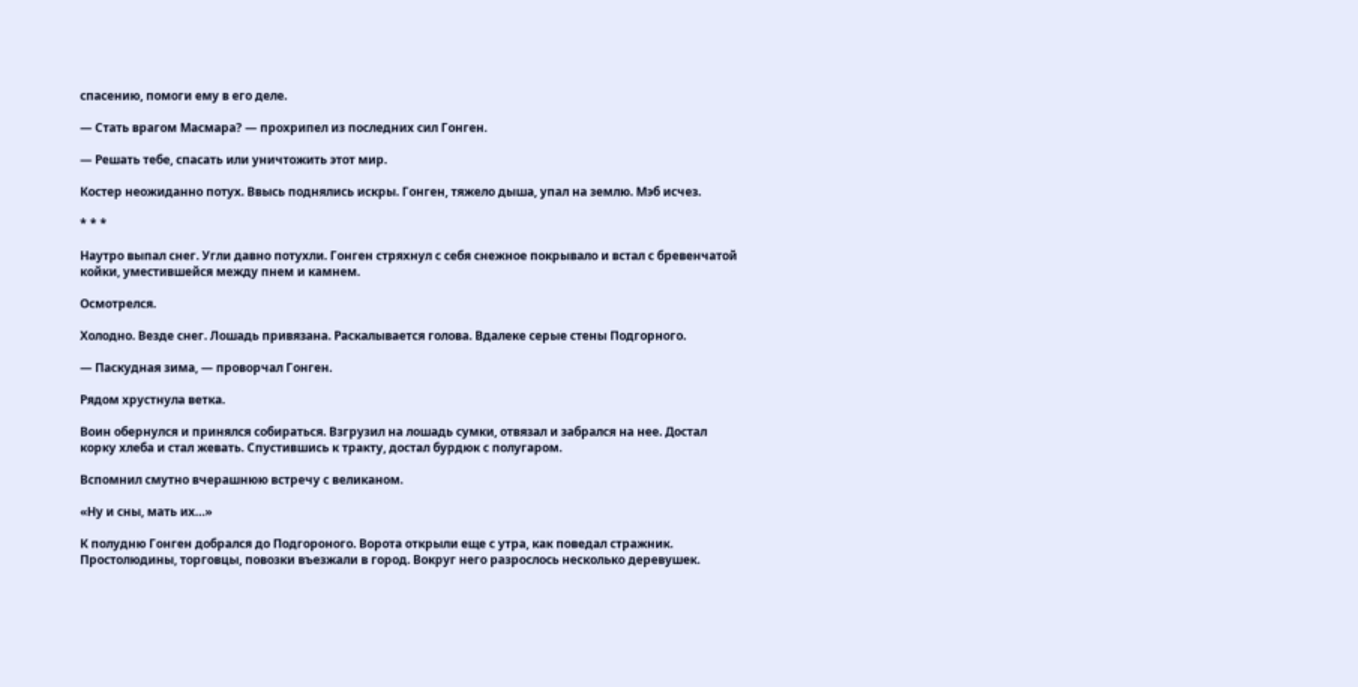спасению, помоги ему в его деле.

— Стать врагом Масмара? — прохрипел из последних сил Гонген.

— Решать тебе, спасать или уничтожить этот мир.

Костер неожиданно потух. Ввысь поднялись искры. Гонген, тяжело дыша, упал на землю. Мэб исчез.

* * *

Наутро выпал снег. Угли давно потухли. Гонген стряхнул с себя снежное покрывало и встал с бревенчатой койки, уместившейся между пнем и камнем.

Осмотрелся.

Холодно. Везде снег. Лошадь привязана. Раскалывается голова. Вдалеке серые стены Подгорного.

— Паскудная зима, — проворчал Гонген.

Рядом хрустнула ветка.

Воин обернулся и принялся собираться. Взгрузил на лошадь сумки, отвязал и забрался на нее. Достал корку хлеба и стал жевать. Спустившись к тракту, достал бурдюк с полугаром.

Вспомнил смутно вчерашнюю встречу с великаном.

«Ну и сны, мать их…»

К полудню Гонген добрался до Подгороного. Ворота открыли еще с утра, как поведал стражник. Простолюдины, торговцы, повозки въезжали в город. Вокруг него разрослось несколько деревушек.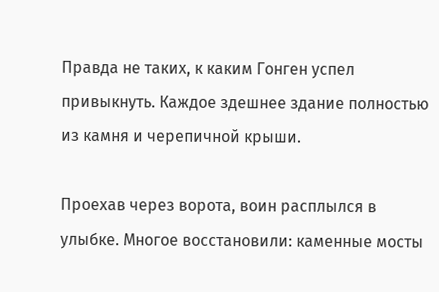Правда не таких, к каким Гонген успел привыкнуть. Каждое здешнее здание полностью из камня и черепичной крыши.

Проехав через ворота, воин расплылся в улыбке. Многое восстановили: каменные мосты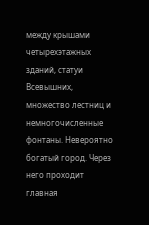между крышами четырехэтажных зданий, статуи Всевышних, множество лестниц и немногочисленные фонтаны. Невероятно богатый город. Через него проходит главная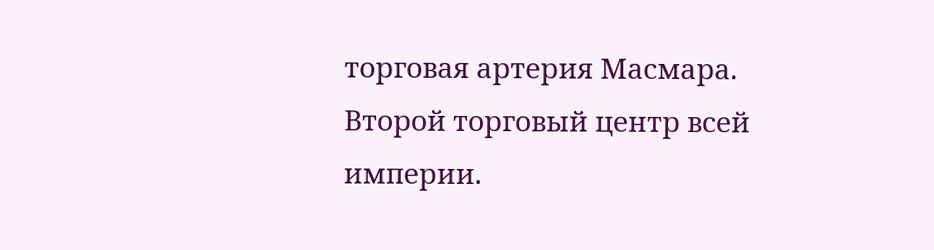торговая артерия Масмара. Второй торговый центр всей империи.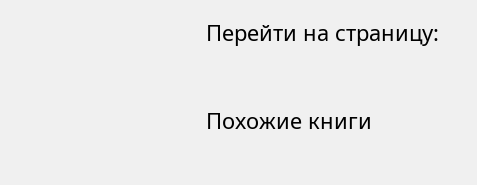Перейти на страницу:

Похожие книги